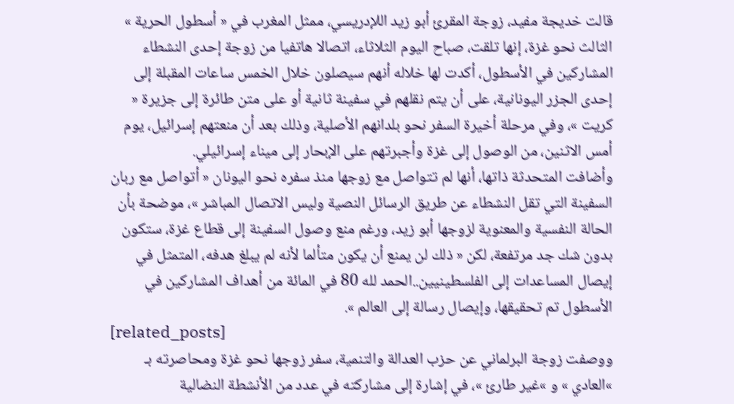قالت خديجة مفيد، زوجة المقرئ أبو زيد اللإدريسي، ممثل المغرب في « أسطول الحرية » الثالث نحو غزة، إنها تلقت، صباح اليوم الثلاثاء، اتصالا هاتفيا من زوجة إحدى النشطاء المشاركين في الأسطول، أكدت لها خلاله أنهم سيصلون خلال الخمس ساعات المقبلة إلى إحدى الجزر اليونانية، على أن يتم نقلهم في سفينة ثانية أو على متن طائرة إلى جزيرة « كريت »، وفي مرحلة أخيرة السفر نحو بلدانهم الأصلية، وذلك بعد أن منعتهم إسرائيل، يوم أمس الاثنين، من الوصول إلى غزة وأجبرتهم على الإبحار إلى ميناء إسرائيلي.
وأضافت المتحدثة ذاتها، أنها لم تتواصل مع زوجها منذ سفره نحو اليونان « أتواصل مع ربان السفينة التي تقل النشطاء عن طريق الرسائل النصية وليس الاتصال المباشر »، موضحة بأن الحالة النفسية والمعنوية لزوجها أبو زيد، ورغم منع وصول السفينة إلى قطاع غزة، ستكون بدون شك جد مرتفعة، لكن « ذلك لن يمنع أن يكون متألما لأنه لم يبلغ هدفه، المتمثل في إيصال المساعدات إلى الفلسطينيين..الحمد لله 80 في المائة من أهداف المشاركين في الأسطول تم تحقيقها، وإيصال رسالة إلى العالم ».
[related_posts]
ووصفت زوجة البرلماني عن حزب العدالة والتنمية، سفر زوجها نحو غزة ومحاصرته بـ »العادي » و »غير طارئ »، في إشارة إلى مشاركته في عدد من الأنشطة النضالية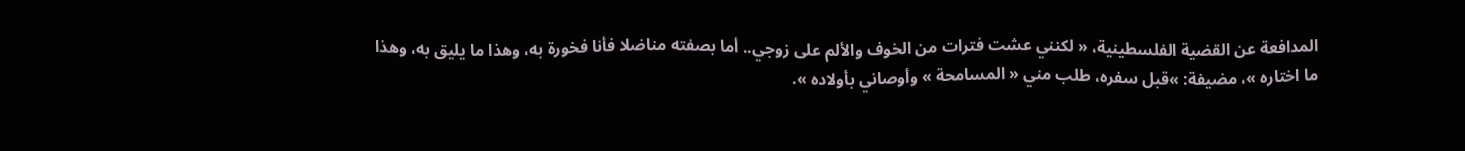المدافعة عن القضية الفلسطينية، « لكنني عشت فترات من الخوف والألم على زوجي.. أما بصفته مناضلا فأنا فخورة به، وهذا ما يليق به، وهذا ما اختاره »، مضيفة: »قبل سفره، طلب مني « المسامحة » وأوصاني بأولاده ».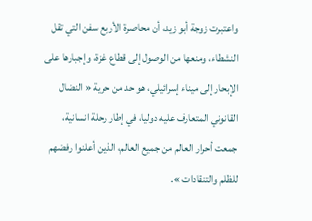واعتبرت زوجة أبو زيد، أن محاصرة الأربع سفن التي تقل النشطاء، ومنعها من الوصول إلى قطاع غزة، وإجبارها على الإبحار إلى ميناء إسرائيلي، هو حد من حرية « النضال القانوني المتعارف عليه دوليا، في إطار رحلة انسانية، جمعت أحرار العالم من جميع العالم، الذين أعلنوا رفضهم للظلم والتنقادات ».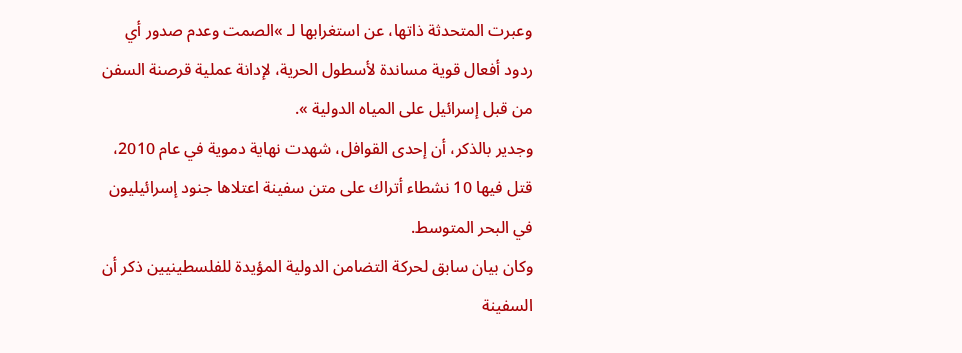وعبرت المتحدثة ذاتها، عن استغرابها لـ »الصمت وعدم صدور أي ردود أفعال قوية مساندة لأسطول الحرية، لإدانة عملية قرصنة السفن من قبل إسرائيل على المياه الدولية ».
وجدير بالذكر، أن إحدى القوافل، شهدت نهاية دموية في عام 2010، قتل فيها 10 نشطاء أتراك على متن سفينة اعتلاها جنود إسرائيليون في البحر المتوسط.
وكان بيان سابق لحركة التضامن الدولية المؤيدة للفلسطينيين ذكر أن السفينة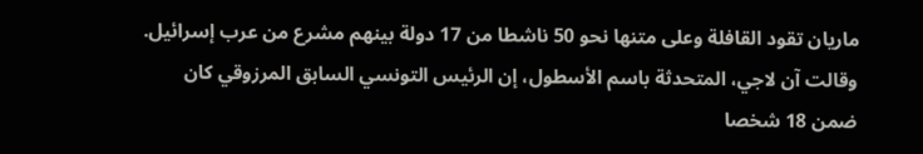ماريان تقود القافلة وعلى متنها نحو 50 ناشطا من 17 دولة بينهم مشرع من عرب إسرائيل.
وقالت آن لاجي، المتحدثة باسم الأسطول، إن الرئيس التونسي السابق المرزوقي كان ضمن 18 شخصا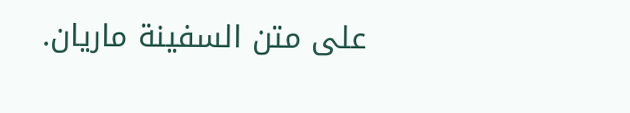على متن السفينة ماريان.